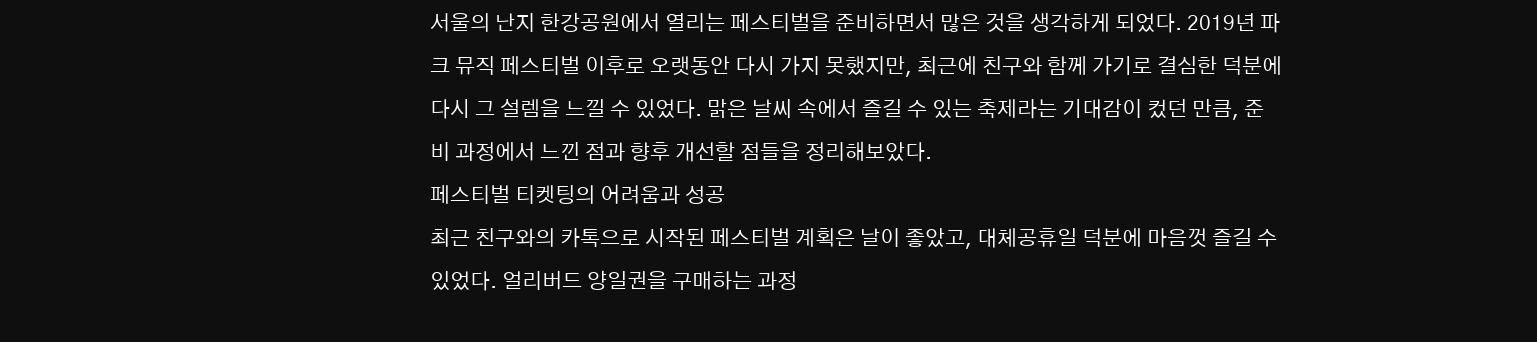서울의 난지 한강공원에서 열리는 페스티벌을 준비하면서 많은 것을 생각하게 되었다. 2019년 파크 뮤직 페스티벌 이후로 오랫동안 다시 가지 못했지만, 최근에 친구와 함께 가기로 결심한 덕분에 다시 그 설렘을 느낄 수 있었다. 맑은 날씨 속에서 즐길 수 있는 축제라는 기대감이 컸던 만큼, 준비 과정에서 느낀 점과 향후 개선할 점들을 정리해보았다.
페스티벌 티켓팅의 어려움과 성공
최근 친구와의 카톡으로 시작된 페스티벌 계획은 날이 좋았고, 대체공휴일 덕분에 마음껏 즐길 수 있었다. 얼리버드 양일권을 구매하는 과정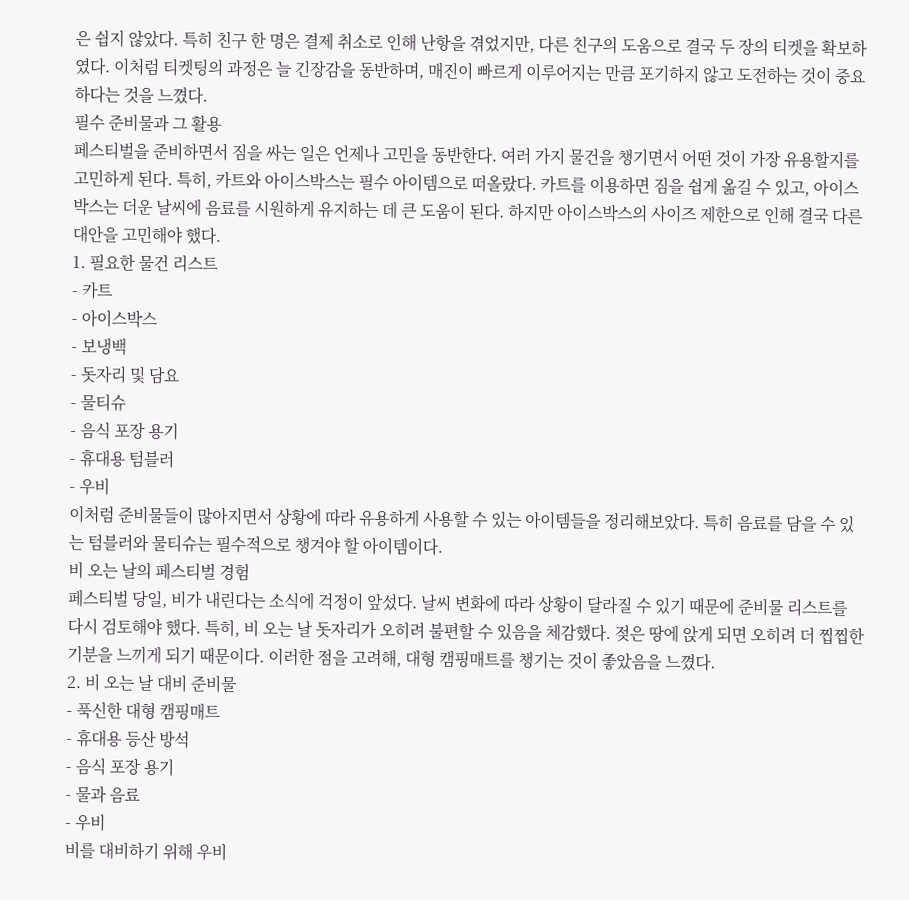은 쉽지 않았다. 특히 친구 한 명은 결제 취소로 인해 난항을 겪었지만, 다른 친구의 도움으로 결국 두 장의 티켓을 확보하였다. 이처럼 티켓팅의 과정은 늘 긴장감을 동반하며, 매진이 빠르게 이루어지는 만큼 포기하지 않고 도전하는 것이 중요하다는 것을 느꼈다.
필수 준비물과 그 활용
페스티벌을 준비하면서 짐을 싸는 일은 언제나 고민을 동반한다. 여러 가지 물건을 챙기면서 어떤 것이 가장 유용할지를 고민하게 된다. 특히, 카트와 아이스박스는 필수 아이템으로 떠올랐다. 카트를 이용하면 짐을 쉽게 옮길 수 있고, 아이스박스는 더운 날씨에 음료를 시원하게 유지하는 데 큰 도움이 된다. 하지만 아이스박스의 사이즈 제한으로 인해 결국 다른 대안을 고민해야 했다.
1. 필요한 물건 리스트
- 카트
- 아이스박스
- 보냉백
- 돗자리 및 담요
- 물티슈
- 음식 포장 용기
- 휴대용 텀블러
- 우비
이처럼 준비물들이 많아지면서 상황에 따라 유용하게 사용할 수 있는 아이템들을 정리해보았다. 특히 음료를 담을 수 있는 텀블러와 물티슈는 필수적으로 챙겨야 할 아이템이다.
비 오는 날의 페스티벌 경험
페스티벌 당일, 비가 내린다는 소식에 걱정이 앞섰다. 날씨 변화에 따라 상황이 달라질 수 있기 때문에 준비물 리스트를 다시 검토해야 했다. 특히, 비 오는 날 돗자리가 오히려 불편할 수 있음을 체감했다. 젖은 땅에 앉게 되면 오히려 더 찝찝한 기분을 느끼게 되기 때문이다. 이러한 점을 고려해, 대형 캠핑매트를 챙기는 것이 좋았음을 느꼈다.
2. 비 오는 날 대비 준비물
- 푹신한 대형 캠핑매트
- 휴대용 등산 방석
- 음식 포장 용기
- 물과 음료
- 우비
비를 대비하기 위해 우비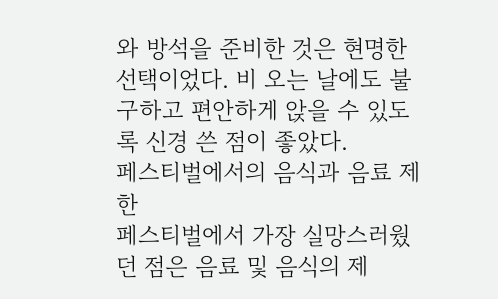와 방석을 준비한 것은 현명한 선택이었다. 비 오는 날에도 불구하고 편안하게 앉을 수 있도록 신경 쓴 점이 좋았다.
페스티벌에서의 음식과 음료 제한
페스티벌에서 가장 실망스러웠던 점은 음료 및 음식의 제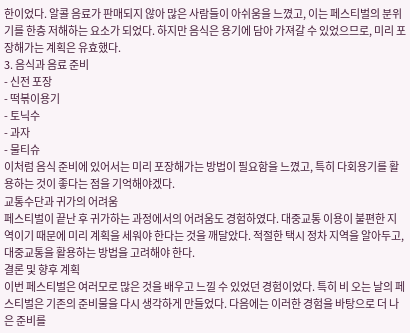한이었다. 알콜 음료가 판매되지 않아 많은 사람들이 아쉬움을 느꼈고, 이는 페스티벌의 분위기를 한층 저해하는 요소가 되었다. 하지만 음식은 용기에 담아 가져갈 수 있었으므로, 미리 포장해가는 계획은 유효했다.
3. 음식과 음료 준비
- 신전 포장
- 떡볶이용기
- 토닉수
- 과자
- 물티슈
이처럼 음식 준비에 있어서는 미리 포장해가는 방법이 필요함을 느꼈고, 특히 다회용기를 활용하는 것이 좋다는 점을 기억해야겠다.
교통수단과 귀가의 어려움
페스티벌이 끝난 후 귀가하는 과정에서의 어려움도 경험하였다. 대중교통 이용이 불편한 지역이기 때문에 미리 계획을 세워야 한다는 것을 깨달았다. 적절한 택시 정차 지역을 알아두고, 대중교통을 활용하는 방법을 고려해야 한다.
결론 및 향후 계획
이번 페스티벌은 여러모로 많은 것을 배우고 느낄 수 있었던 경험이었다. 특히 비 오는 날의 페스티벌은 기존의 준비물을 다시 생각하게 만들었다. 다음에는 이러한 경험을 바탕으로 더 나은 준비를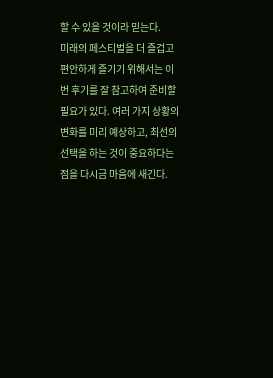할 수 있을 것이라 믿는다.
미래의 페스티벌을 더 즐겁고 편안하게 즐기기 위해서는 이번 후기를 잘 참고하여 준비할 필요가 있다. 여러 가지 상황의 변화를 미리 예상하고, 최선의 선택을 하는 것이 중요하다는 점을 다시금 마음에 새긴다.